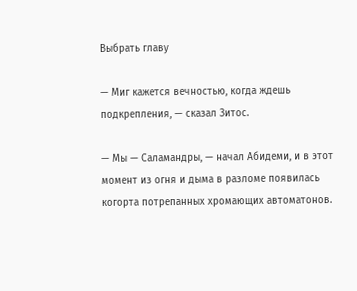Выбрать главу

— Миг кажется вечностью, когда ждешь подкрепления, — сказал Зитос.

— Мы — Саламандры, — начал Абидеми, и в этот момент из огня и дыма в разломе появилась когорта потрепанных хромающих автоматонов.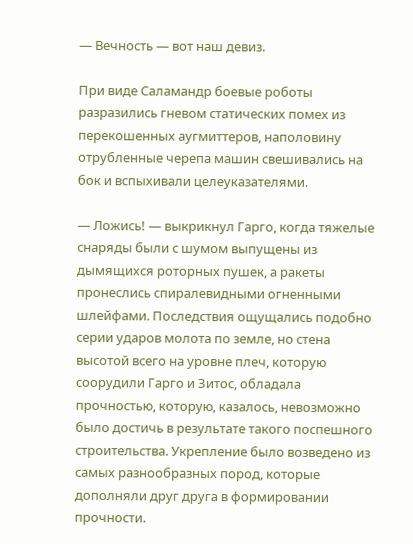— Вечность — вот наш девиз.

При виде Саламандр боевые роботы разразились гневом статических помех из перекошенных аугмиттеров, наполовину отрубленные черепа машин свешивались на бок и вспыхивали целеуказателями.

— Ложись! — выкрикнул Гарго, когда тяжелые снаряды были с шумом выпущены из дымящихся роторных пушек, а ракеты пронеслись спиралевидными огненными шлейфами. Последствия ощущались подобно серии ударов молота по земле, но стена высотой всего на уровне плеч, которую соорудили Гарго и Зитос, обладала прочностью, которую, казалось, невозможно было достичь в результате такого поспешного строительства. Укрепление было возведено из самых разнообразных пород, которые дополняли друг друга в формировании прочности.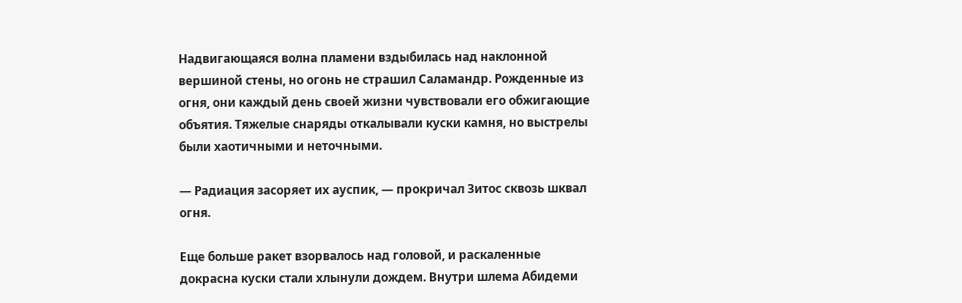Надвигающаяся волна пламени вздыбилась над наклонной вершиной стены, но огонь не страшил Саламандр. Рожденные из огня, они каждый день своей жизни чувствовали его обжигающие объятия. Тяжелые снаряды откалывали куски камня, но выстрелы были хаотичными и неточными.

— Радиация засоряет их ауспик, — прокричал Зитос сквозь шквал огня.

Еще больше ракет взорвалось над головой, и раскаленные докрасна куски стали хлынули дождем. Внутри шлема Абидеми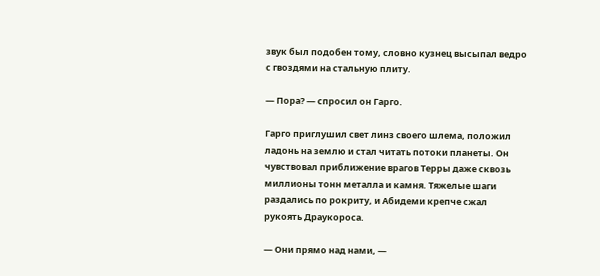звук был подобен тому, словно кузнец высыпал ведро с гвоздями на стальную плиту.

— Пора? — спросил он Гарго.

Гарго приглушил свет линз своего шлема, положил ладонь на землю и стал читать потоки планеты. Он чувствовал приближение врагов Терры даже сквозь миллионы тонн металла и камня. Тяжелые шаги раздались по рокриту, и Абидеми крепче сжал рукоять Драукороса.

— Они прямо над нами, —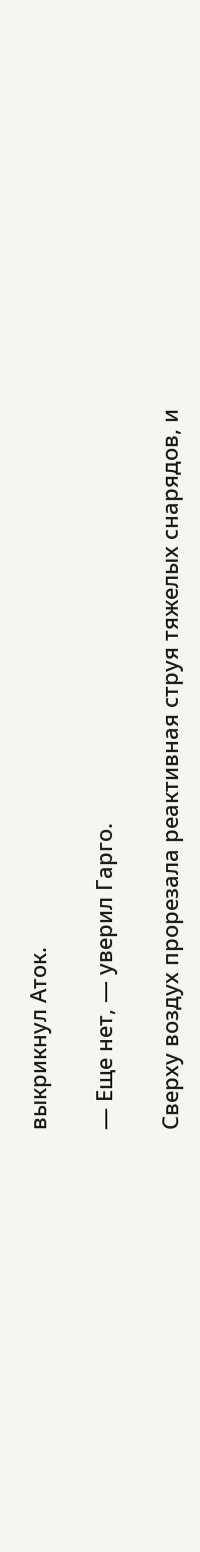выкрикнул Аток.

— Еще нет, — уверил Гарго.

Сверху воздух прорезала реактивная струя тяжелых снарядов, и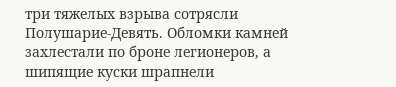три тяжелых взрыва сотрясли Полушарие-Девять. Обломки камней захлестали по броне легионеров, а шипящие куски шрапнели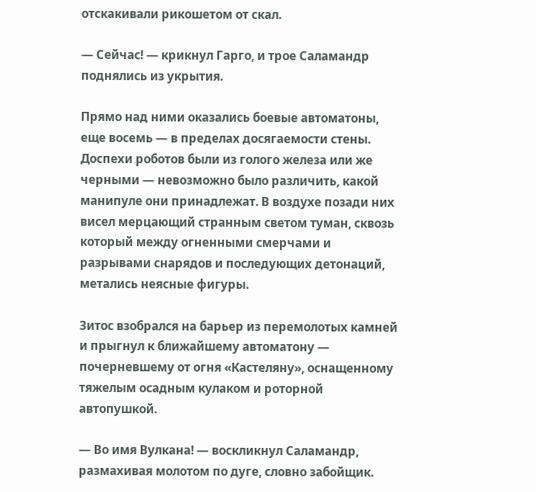отскакивали рикошетом от скал.

— Сейчас! — крикнул Гарго, и трое Саламандр поднялись из укрытия.

Прямо над ними оказались боевые автоматоны, еще восемь — в пределах досягаемости стены. Доспехи роботов были из голого железа или же черными — невозможно было различить, какой манипуле они принадлежат. В воздухе позади них висел мерцающий странным светом туман, сквозь который между огненными смерчами и разрывами снарядов и последующих детонаций, метались неясные фигуры.

Зитос взобрался на барьер из перемолотых камней и прыгнул к ближайшему автоматону — почерневшему от огня «Кастеляну», оснащенному тяжелым осадным кулаком и роторной автопушкой.

— Во имя Вулкана! — воскликнул Саламандр, размахивая молотом по дуге, словно забойщик.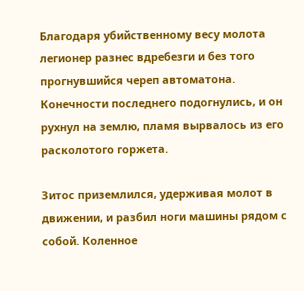Благодаря убийственному весу молота легионер разнес вдребезги и без того прогнувшийся череп автоматона. Конечности последнего подогнулись, и он рухнул на землю, пламя вырвалось из его расколотого горжета.

Зитос приземлился, удерживая молот в движении, и разбил ноги машины рядом с собой. Коленное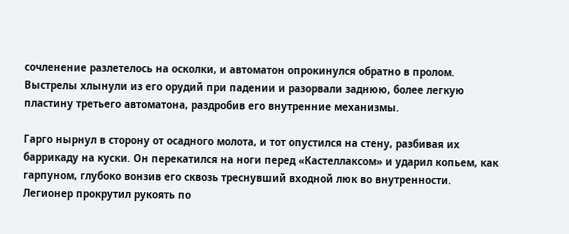сочленение разлетелось на осколки, и автоматон опрокинулся обратно в пролом. Выстрелы хлынули из его орудий при падении и разорвали заднюю, более легкую пластину третьего автоматона, раздробив его внутренние механизмы.

Гарго нырнул в сторону от осадного молота, и тот опустился на стену, разбивая их баррикаду на куски. Он перекатился на ноги перед «Кастеллаксом» и ударил копьем, как гарпуном, глубоко вонзив его сквозь треснувший входной люк во внутренности. Легионер прокрутил рукоять по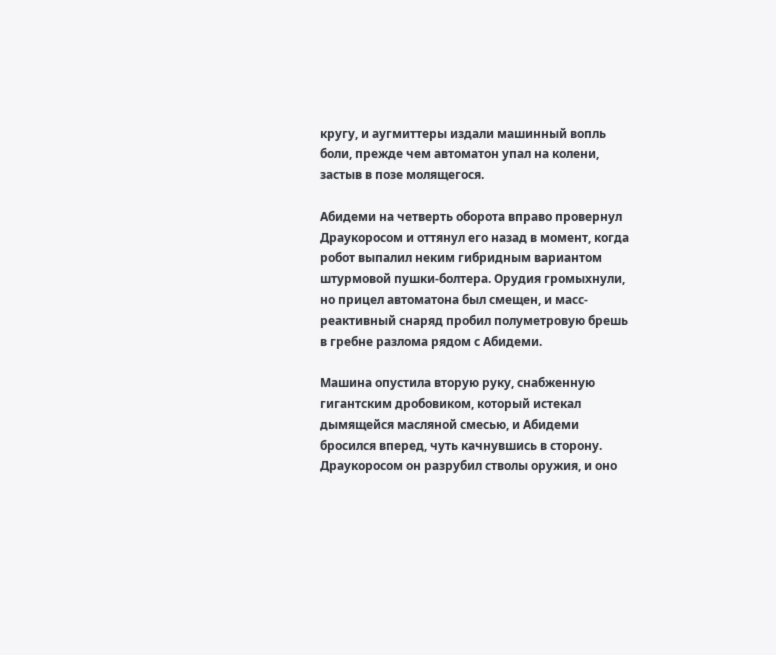кругу, и аугмиттеры издали машинный вопль боли, прежде чем автоматон упал на колени, застыв в позе молящегося.

Абидеми на четверть оборота вправо провернул Драукоросом и оттянул его назад в момент, когда робот выпалил неким гибридным вариантом штурмовой пушки-болтера. Орудия громыхнули, но прицел автоматона был смещен, и масс-реактивный снаряд пробил полуметровую брешь в гребне разлома рядом с Абидеми.

Машина опустила вторую руку, снабженную гигантским дробовиком, который истекал дымящейся масляной смесью, и Абидеми бросился вперед, чуть качнувшись в сторону. Драукоросом он разрубил стволы оружия, и оно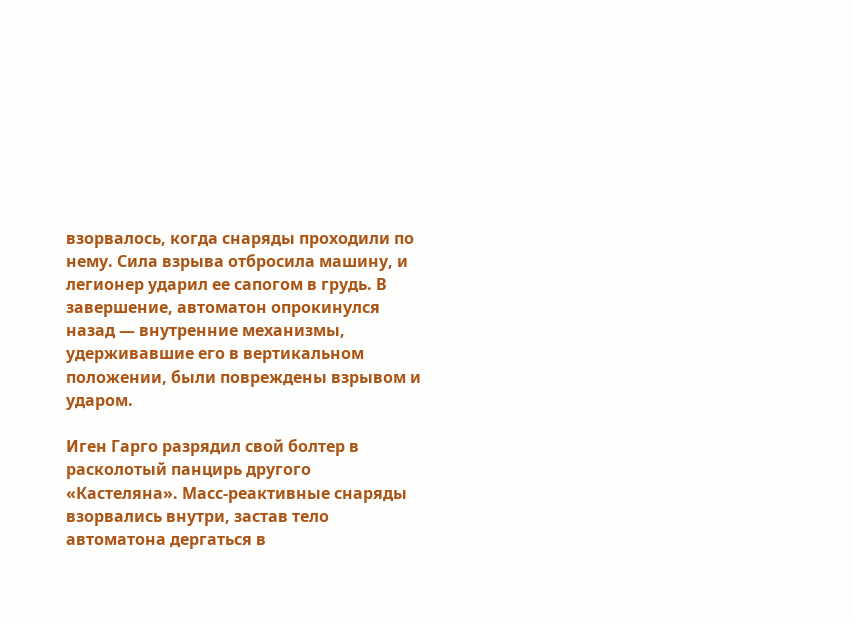взорвалось, когда снаряды проходили по нему. Сила взрыва отбросила машину, и легионер ударил ее сапогом в грудь. В завершение, автоматон опрокинулся назад — внутренние механизмы, удерживавшие его в вертикальном положении, были повреждены взрывом и ударом.

Иген Гарго разрядил свой болтер в расколотый панцирь другого «Кастеляна». Масс-реактивные снаряды взорвались внутри, застав тело автоматона дергаться в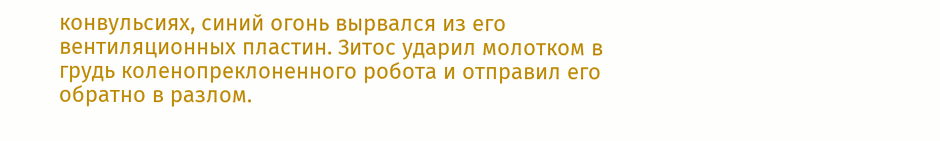конвульсиях, синий огонь вырвался из его вентиляционных пластин. Зитос ударил молотком в грудь коленопреклоненного робота и отправил его обратно в разлом.